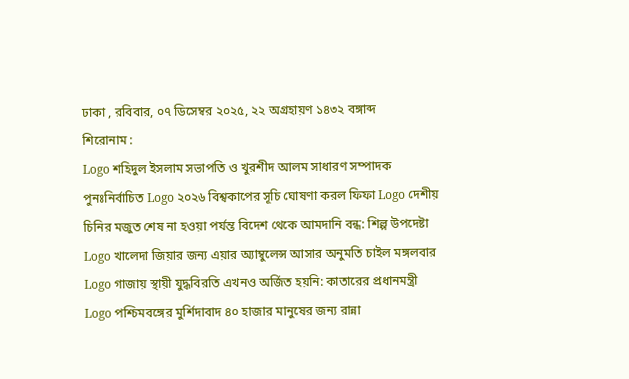ঢাকা , রবিবার, ০৭ ডিসেম্বর ২০২৫, ২২ অগ্রহায়ণ ১৪৩২ বঙ্গাব্দ
শিরোনাম :
Logo শহিদুল ইসলাম সভাপতি ও খুরশীদ আলম সাধারণ সম্পাদক পুনঃনির্বাচিত Logo ২০২৬ বিশ্বকাপের সূচি ঘোষণা করল ফিফা Logo দেশীয় চিনির মজুত শেষ না হওয়া পর্যন্ত বিদেশ থেকে আমদানি বন্ধ: শিল্প উপদেষ্টা Logo খালেদা জিয়ার জন্য এয়ার অ্যাম্বুলেন্স আসার অনুমতি চাইল মঙ্গলবার Logo গাজায় স্থায়ী যুদ্ধবিরতি এখনও অর্জিত হয়নি: কাতারের প্রধানমন্ত্রী Logo পশ্চিমবঙ্গের মুর্শিদাবাদ ৪০ হাজার মানুষের জন্য রান্না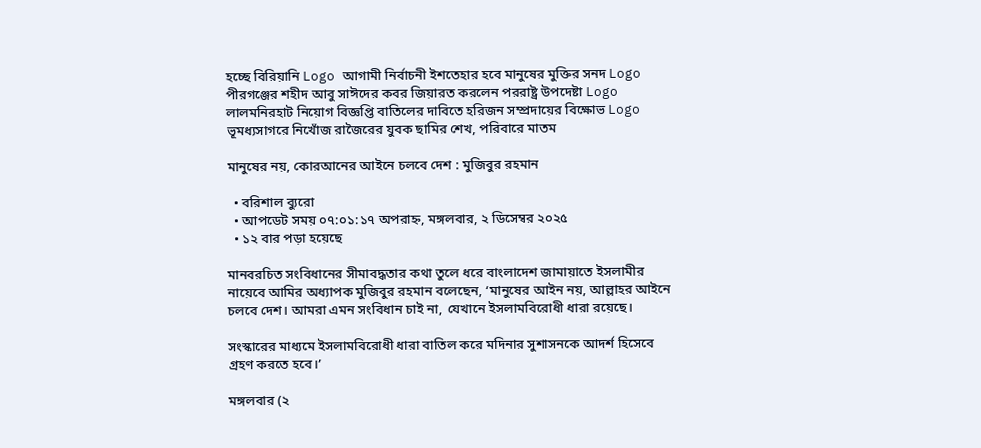হচ্ছে বিরিয়ানি Logo আগামী নির্বাচনী ইশতেহার হবে মানুষের মুক্তির সনদ Logo পীরগঞ্জের শহীদ আবু সাঈদের কবর জিয়ারত করলেন পররাষ্ট্র উপদেষ্টা Logo লালমনিরহাট নিয়োগ বিজ্ঞপ্তি বাতিলের দাবিতে হরিজন সম্প্রদায়ের বিক্ষোভ Logo ভূমধ্যসাগরে নিখোঁজ রাজৈরের যুবক ছামির শেখ, পরিবারে মাতম

মানুষের নয়, কোরআনের আইনে চলবে দেশ : মুজিবুর রহমান

  • বরিশাল ব্যুরো
  • আপডেট সময় ০৭:০১:১৭ অপরাহ্ন, মঙ্গলবার, ২ ডিসেম্বর ২০২৫
  • ১২ বার পড়া হয়েছে

মানবরচিত সংবিধানের সীমাবদ্ধতার কথা তুলে ধরে বাংলাদেশ জামায়াতে ইসলামীর নায়েবে আমির অধ্যাপক মুজিবুর রহমান বলেছেন, ‘মানুষের আইন নয়, আল্লাহর আইনে চলবে দেশ। আমরা এমন সংবিধান চাই না, যেখানে ইসলামবিরোধী ধারা রয়েছে।

সংস্কারের মাধ্যমে ইসলামবিরোধী ধারা বাতিল করে মদিনার সুশাসনকে আদর্শ হিসেবে গ্রহণ করতে হবে।’

মঙ্গলবার (২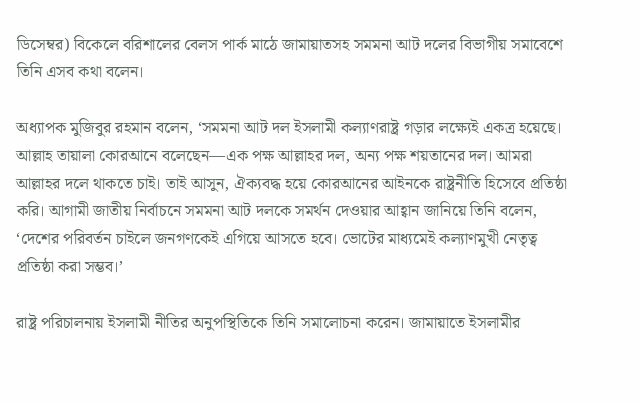ডিসেম্বর) বিকেলে বরিশালের বেলস পার্ক মাঠে জামায়াতসহ সমমনা আট দলের বিভাগীয় সমাবেশে তিনি এসব কথা বলেন।

অধ্যাপক মুজিবুর রহমান বলেন, ‘সমমনা আট দল ইসলামী কল্যাণরাষ্ট্র গড়ার লক্ষ্যেই একত্র হয়েছে। আল্লাহ তায়ালা কোরআনে বলেছেন—এক পক্ষ আল্লাহর দল, অন্য পক্ষ শয়তানের দল। আমরা আল্লাহর দলে থাকতে চাই। তাই আসুন, ঐক্যবদ্ধ হয়ে কোরআনের আইনকে রাষ্ট্রনীতি হিসেবে প্রতিষ্ঠা করি। আগামী জাতীয় নির্বাচনে সমমনা আট দলকে সমর্থন দেওয়ার আহ্বান জানিয়ে তিনি বলেন, ‘দেশের পরিবর্তন চাইলে জনগণকেই এগিয়ে আসতে হবে। ভোটের মাধ্যমেই কল্যাণমুখী নেতৃত্ব প্রতিষ্ঠা করা সম্ভব।’

রাষ্ট্র পরিচালনায় ইসলামী নীতির অনুপস্থিতিকে তিনি সমালোচনা করেন। জামায়াতে ইসলামীর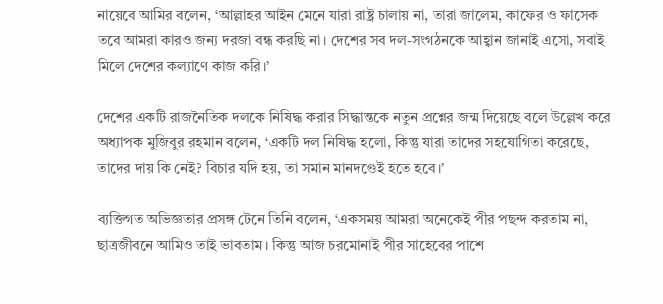নায়েবে আমির বলেন, ‘আল্লাহর আইন মেনে যারা রাষ্ট্র চালায় না, তারা জালেম, কাফের ও ফাসেক তবে আমরা কারও জন্য দরজা বন্ধ করছি না। দেশের সব দল-সংগঠনকে আহ্বান জানাই এসো, সবাই মিলে দেশের কল্যাণে কাজ করি।’

দেশের একটি রাজনৈতিক দলকে নিষিদ্ধ করার সিদ্ধান্তকে নতুন প্রশ্নের জন্ম দিয়েছে বলে উল্লেখ করে অধ্যাপক মুজিবুর রহমান বলেন, ‘একটি দল নিষিদ্ধ হলো, কিন্তু যারা তাদের সহযোগিতা করেছে, তাদের দায় কি নেই? বিচার যদি হয়, তা সমান মানদণ্ডেই হতে হবে।’

ব্যক্তিগত অভিজ্ঞতার প্রসঙ্গ টেনে তিনি বলেন, ‘একসময় আমরা অনেকেই পীর পছন্দ করতাম না, ছাত্রজীবনে আমিও তাই ভাবতাম। কিন্তু আজ চরমোনাই পীর সাহেবের পাশে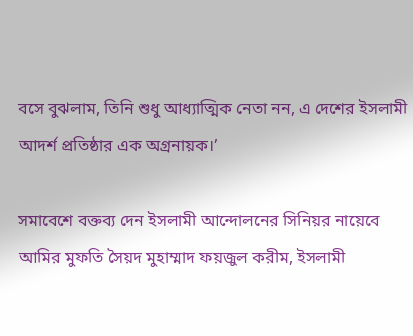বসে বুঝলাম, তিনি শুধু আধ্যাত্মিক নেতা নন, এ দেশের ইসলামী আদর্শ প্রতিষ্ঠার এক অগ্রনায়ক।’

সমাবেশে বক্তব্য দেন ইসলামী আন্দোলনের সিনিয়র নায়েবে আমির মুফতি সৈয়দ মুহাম্মাদ ফয়জুল করীম, ইসলামী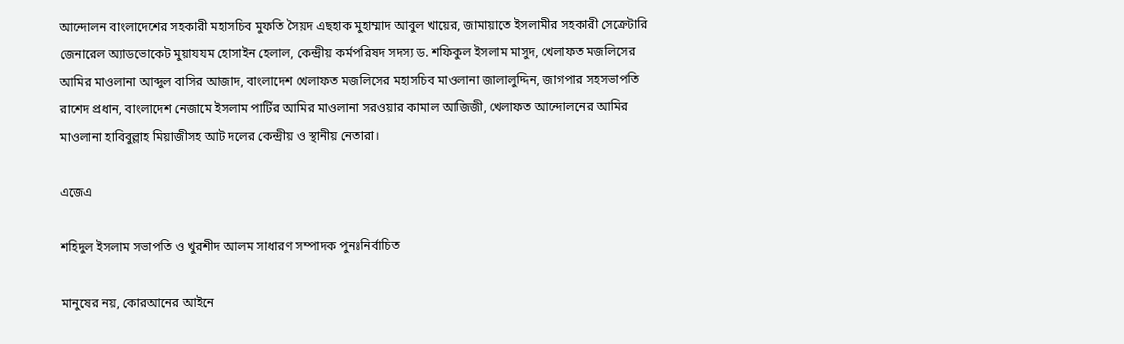আন্দোলন বাংলাদেশের সহকারী মহাসচিব মুফতি সৈয়দ এছহাক মুহাম্মাদ আবুল খায়ের, জামায়াতে ইসলামীর সহকারী সেক্রেটারি জেনারেল অ্যাডভোকেট মুয়াযযম হোসাইন হেলাল, কেন্দ্রীয় কর্মপরিষদ সদস্য ড. শফিকুল ইসলাম মাসুদ, খেলাফত মজলিসের আমির মাওলানা আব্দুল বাসির আজাদ, বাংলাদেশ খেলাফত মজলিসের মহাসচিব মাওলানা জালালুদ্দিন, জাগপার সহসভাপতি রাশেদ প্রধান, বাংলাদেশ নেজামে ইসলাম পার্টির আমির মাওলানা সরওয়ার কামাল আজিজী, খেলাফত আন্দোলনের আমির মাওলানা হাবিবুল্লাহ মিয়াজীসহ আট দলের কেন্দ্রীয় ও স্থানীয় নেতারা।

এজেএ

শহিদুল ইসলাম সভাপতি ও খুরশীদ আলম সাধারণ সম্পাদক পুনঃনির্বাচিত

মানুষের নয়, কোরআনের আইনে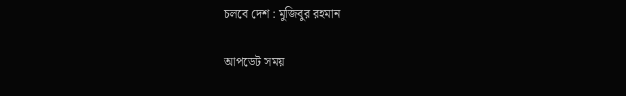চলবে দেশ : মুজিবুর রহমান

আপডেট সময়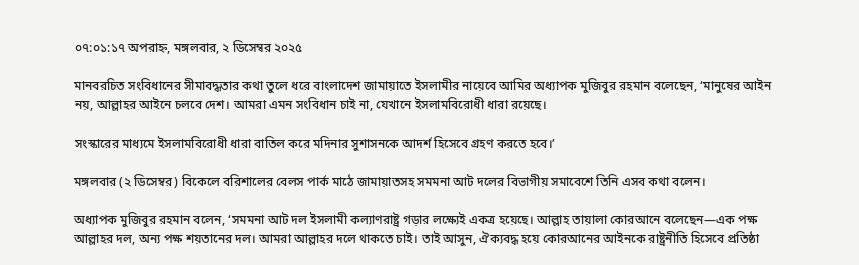০৭:০১:১৭ অপরাহ্ন, মঙ্গলবার, ২ ডিসেম্বর ২০২৫

মানবরচিত সংবিধানের সীমাবদ্ধতার কথা তুলে ধরে বাংলাদেশ জামায়াতে ইসলামীর নায়েবে আমির অধ্যাপক মুজিবুর রহমান বলেছেন, ‘মানুষের আইন নয়, আল্লাহর আইনে চলবে দেশ। আমরা এমন সংবিধান চাই না, যেখানে ইসলামবিরোধী ধারা রয়েছে।

সংস্কারের মাধ্যমে ইসলামবিরোধী ধারা বাতিল করে মদিনার সুশাসনকে আদর্শ হিসেবে গ্রহণ করতে হবে।’

মঙ্গলবার (২ ডিসেম্বর) বিকেলে বরিশালের বেলস পার্ক মাঠে জামায়াতসহ সমমনা আট দলের বিভাগীয় সমাবেশে তিনি এসব কথা বলেন।

অধ্যাপক মুজিবুর রহমান বলেন, ‘সমমনা আট দল ইসলামী কল্যাণরাষ্ট্র গড়ার লক্ষ্যেই একত্র হয়েছে। আল্লাহ তায়ালা কোরআনে বলেছেন—এক পক্ষ আল্লাহর দল, অন্য পক্ষ শয়তানের দল। আমরা আল্লাহর দলে থাকতে চাই। তাই আসুন, ঐক্যবদ্ধ হয়ে কোরআনের আইনকে রাষ্ট্রনীতি হিসেবে প্রতিষ্ঠা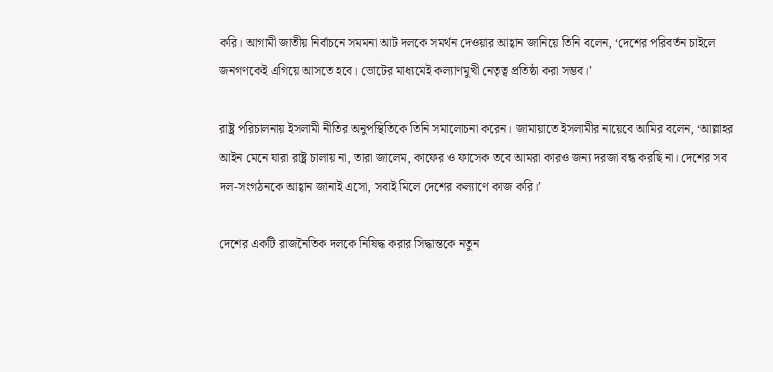করি। আগামী জাতীয় নির্বাচনে সমমনা আট দলকে সমর্থন দেওয়ার আহ্বান জানিয়ে তিনি বলেন, ‘দেশের পরিবর্তন চাইলে জনগণকেই এগিয়ে আসতে হবে। ভোটের মাধ্যমেই কল্যাণমুখী নেতৃত্ব প্রতিষ্ঠা করা সম্ভব।’

রাষ্ট্র পরিচালনায় ইসলামী নীতির অনুপস্থিতিকে তিনি সমালোচনা করেন। জামায়াতে ইসলামীর নায়েবে আমির বলেন, ‘আল্লাহর আইন মেনে যারা রাষ্ট্র চালায় না, তারা জালেম, কাফের ও ফাসেক তবে আমরা কারও জন্য দরজা বন্ধ করছি না। দেশের সব দল-সংগঠনকে আহ্বান জানাই এসো, সবাই মিলে দেশের কল্যাণে কাজ করি।’

দেশের একটি রাজনৈতিক দলকে নিষিদ্ধ করার সিদ্ধান্তকে নতুন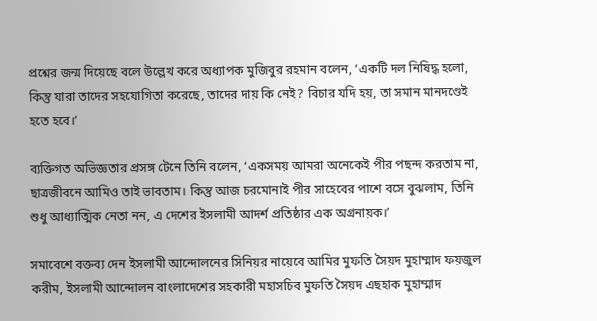প্রশ্নের জন্ম দিয়েছে বলে উল্লেখ করে অধ্যাপক মুজিবুর রহমান বলেন, ‘একটি দল নিষিদ্ধ হলো, কিন্তু যারা তাদের সহযোগিতা করেছে, তাদের দায় কি নেই? বিচার যদি হয়, তা সমান মানদণ্ডেই হতে হবে।’

ব্যক্তিগত অভিজ্ঞতার প্রসঙ্গ টেনে তিনি বলেন, ‘একসময় আমরা অনেকেই পীর পছন্দ করতাম না, ছাত্রজীবনে আমিও তাই ভাবতাম। কিন্তু আজ চরমোনাই পীর সাহেবের পাশে বসে বুঝলাম, তিনি শুধু আধ্যাত্মিক নেতা নন, এ দেশের ইসলামী আদর্শ প্রতিষ্ঠার এক অগ্রনায়ক।’

সমাবেশে বক্তব্য দেন ইসলামী আন্দোলনের সিনিয়র নায়েবে আমির মুফতি সৈয়দ মুহাম্মাদ ফয়জুল করীম, ইসলামী আন্দোলন বাংলাদেশের সহকারী মহাসচিব মুফতি সৈয়দ এছহাক মুহাম্মাদ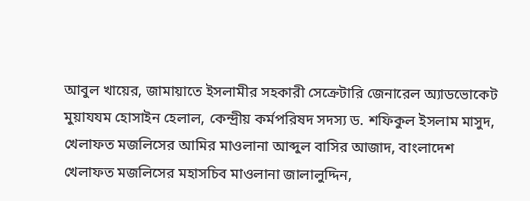আবুল খায়ের, জামায়াতে ইসলামীর সহকারী সেক্রেটারি জেনারেল অ্যাডভোকেট মুয়াযযম হোসাইন হেলাল, কেন্দ্রীয় কর্মপরিষদ সদস্য ড. শফিকুল ইসলাম মাসুদ, খেলাফত মজলিসের আমির মাওলানা আব্দুল বাসির আজাদ, বাংলাদেশ খেলাফত মজলিসের মহাসচিব মাওলানা জালালুদ্দিন,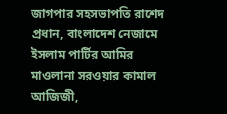জাগপার সহসভাপতি রাশেদ প্রধান, বাংলাদেশ নেজামে ইসলাম পার্টির আমির মাওলানা সরওয়ার কামাল আজিজী,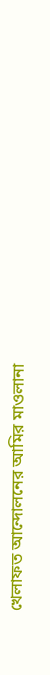খেলাফত আন্দোলনের আমির মাওলানা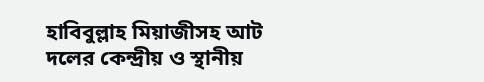হাবিবুল্লাহ মিয়াজীসহ আট দলের কেন্দ্রীয় ও স্থানীয়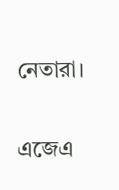নেতারা।

এজেএ